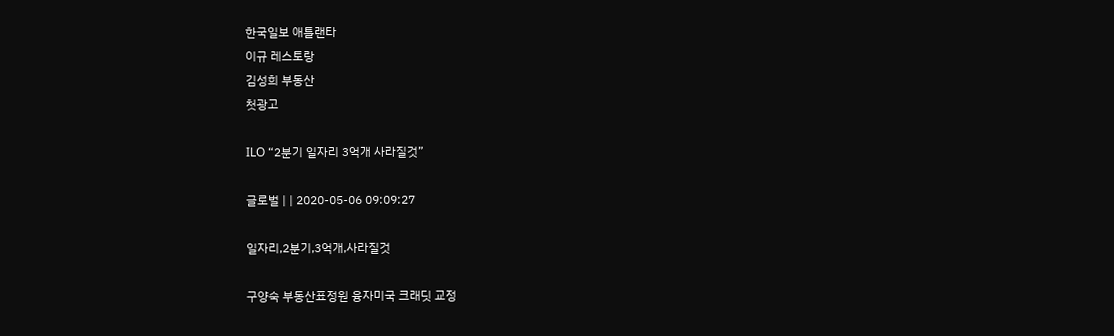한국일보 애틀랜타
이규 레스토랑
김성희 부동산
첫광고

ILO “2분기 일자리 3억개 사라질것”

글로벌 | | 2020-05-06 09:09:27

일자리,2분기,3억개,사라질것

구양숙 부동산표정원 융자미국 크래딧 교정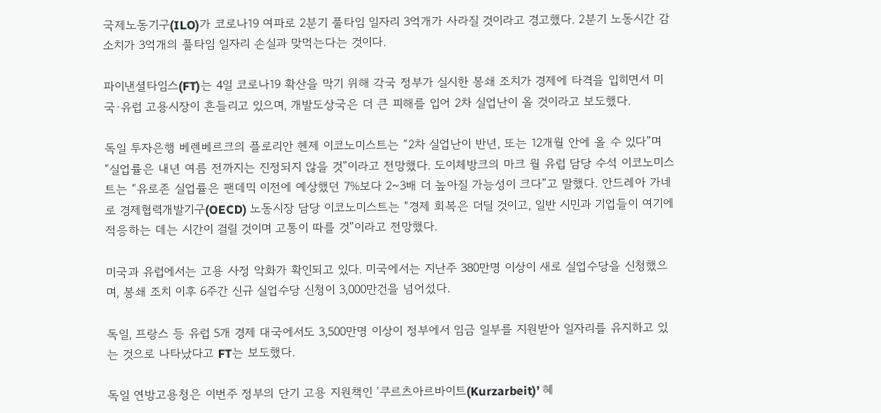국제노동기구(ILO)가 코로나19 여파로 2분기 풀타임 일자리 3억개가 사라질 것이라고 경고했다. 2분기 노동시간 감소치가 3억개의 풀타임 일자리 손실과 맞먹는다는 것이다.

파이낸셜타임스(FT)는 4일 코로나19 확산을 막기 위해 각국 정부가 실시한 봉쇄 조치가 경제에 타격을 입히면서 미국·유럽 고용시장이 흔들리고 있으며, 개발도상국은 더 큰 피해를 입어 2차 실업난이 올 것이라고 보도했다.

독일 투자은행 베렌베르크의 플로리안 헨제 이코노미스트는 “2차 실업난이 반년, 또는 12개월 안에 올 수 있다”며 “실업률은 내년 여름 전까지는 진정되지 않을 것”이라고 전망했다. 도이체방크의 마크 월 유럽 담당 수석 이코노미스트는 “유로존 실업률은 팬데믹 이전에 예상했던 7%보다 2~3배 더 높아질 가능성이 크다”고 말했다. 안드레아 가네로 경제협력개발기구(OECD) 노동시장 담당 이코노미스트는 “경제 회복은 더딜 것이고, 일반 시민과 기업들이 여기에 적응하는 데는 시간이 걸릴 것이며 고통이 따를 것”이라고 전망했다.

미국과 유럽에서는 고용 사정 악화가 확인되고 있다. 미국에서는 지난주 380만명 이상이 새로 실업수당을 신청했으며, 봉쇄 조치 이후 6주간 신규 실업수당 신청이 3,000만건을 넘어섰다.

독일, 프랑스 등 유럽 5개 경제 대국에서도 3,500만명 이상이 정부에서 임금 일부를 지원받아 일자리를 유지하고 있는 것으로 나타났다고 FT는 보도했다.

독일 연방고용청은 이번주 정부의 단기 고용 지원책인 ‘쿠르츠아르바이트(Kurzarbeit)’ 혜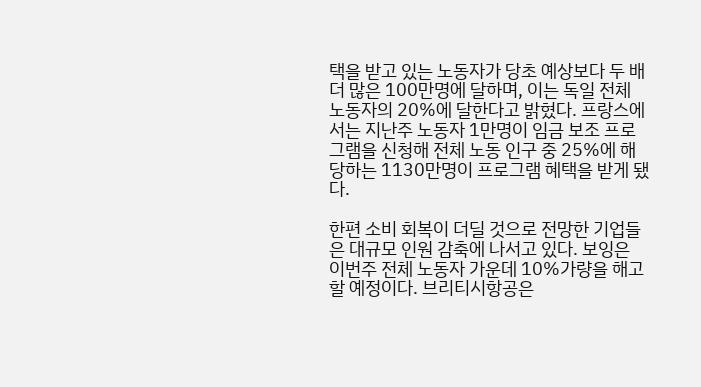택을 받고 있는 노동자가 당초 예상보다 두 배 더 많은 100만명에 달하며, 이는 독일 전체 노동자의 20%에 달한다고 밝혔다. 프랑스에서는 지난주 노동자 1만명이 임금 보조 프로그램을 신청해 전체 노동 인구 중 25%에 해당하는 1130만명이 프로그램 혜택을 받게 됐다.

한편 소비 회복이 더딜 것으로 전망한 기업들은 대규모 인원 감축에 나서고 있다. 보잉은 이번주 전체 노동자 가운데 10%가량을 해고할 예정이다. 브리티시항공은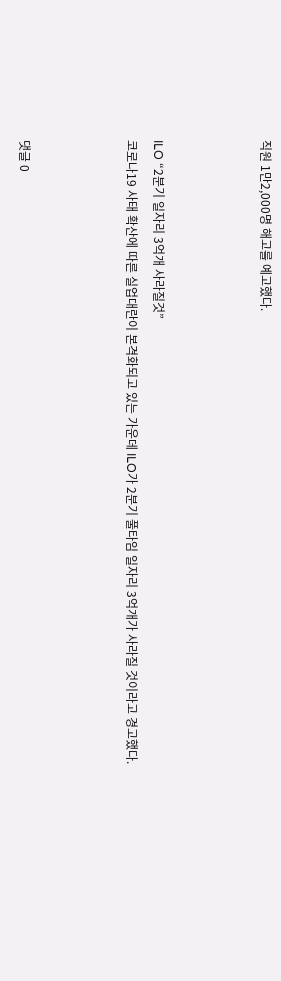직원 1만2,000명 해고를 예고했다.



ILO “2분기 일자리 3억개 사라질것”
코로나19 사태 확산에 따른 실업대란이 본격화되고 있는 가운데 ILO가 2분기 풀타임 일자리 3억개가 사라질 것이라고 경고했다.



댓글 0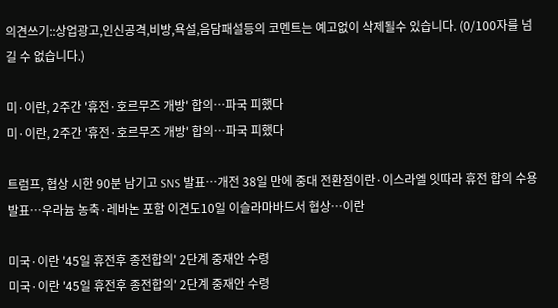의견쓰기::상업광고,인신공격,비방,욕설,음담패설등의 코멘트는 예고없이 삭제될수 있습니다. (0/100자를 넘길 수 없습니다.)

미·이란, 2주간 '휴전·호르무즈 개방' 합의…파국 피했다
미·이란, 2주간 '휴전·호르무즈 개방' 합의…파국 피했다

트럼프, 협상 시한 90분 남기고 SNS 발표…개전 38일 만에 중대 전환점이란·이스라엘 잇따라 휴전 합의 수용 발표…우라늄 농축·레바논 포함 이견도10일 이슬라마바드서 협상…이란

미국·이란 '45일 휴전후 종전합의' 2단계 중재안 수령
미국·이란 '45일 휴전후 종전합의' 2단계 중재안 수령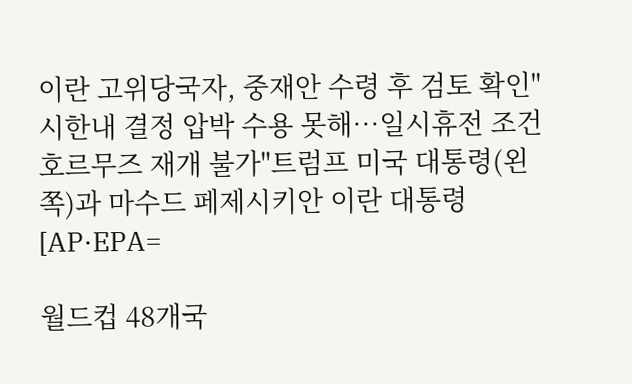이란 고위당국자, 중재안 수령 후 검토 확인"시한내 결정 압박 수용 못해…일시휴전 조건 호르무즈 재개 불가"트럼프 미국 대통령(왼쪽)과 마수드 페제시키안 이란 대통령[AP·EPA=

월드컵 48개국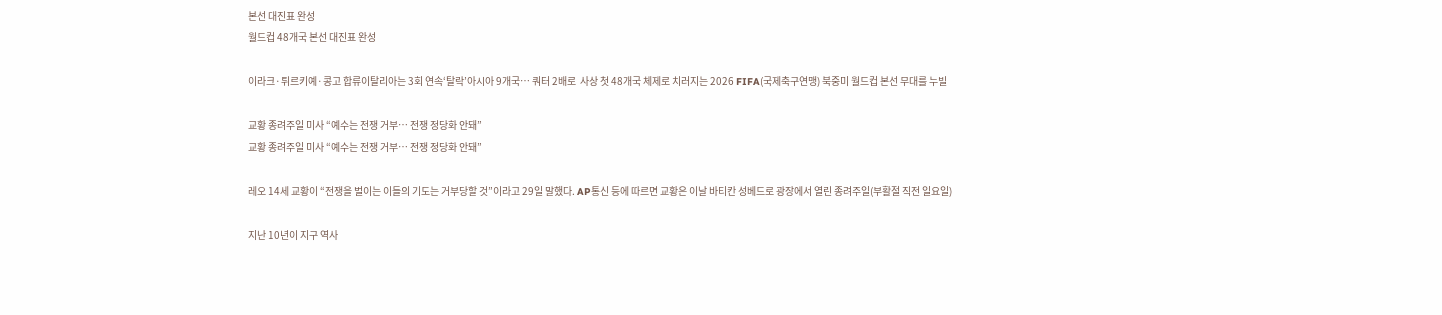본선 대진표 완성
월드컵 48개국 본선 대진표 완성

이라크·튀르키예·콩고 합류이탈리아는 3회 연속‘탈락’아시아 9개국… 쿼터 2배로  사상 첫 48개국 체제로 치러지는 2026 FIFA(국제축구연맹) 북중미 월드컵 본선 무대를 누빌

교황 종려주일 미사 “예수는 전쟁 거부… 전쟁 정당화 안돼”
교황 종려주일 미사 “예수는 전쟁 거부… 전쟁 정당화 안돼”

레오 14세 교황이 “전쟁을 벌이는 이들의 기도는 거부당할 것”이라고 29일 말했다. AP통신 등에 따르면 교황은 이날 바티칸 성베드로 광장에서 열린 종려주일(부활절 직전 일요일)

지난 10년이 지구 역사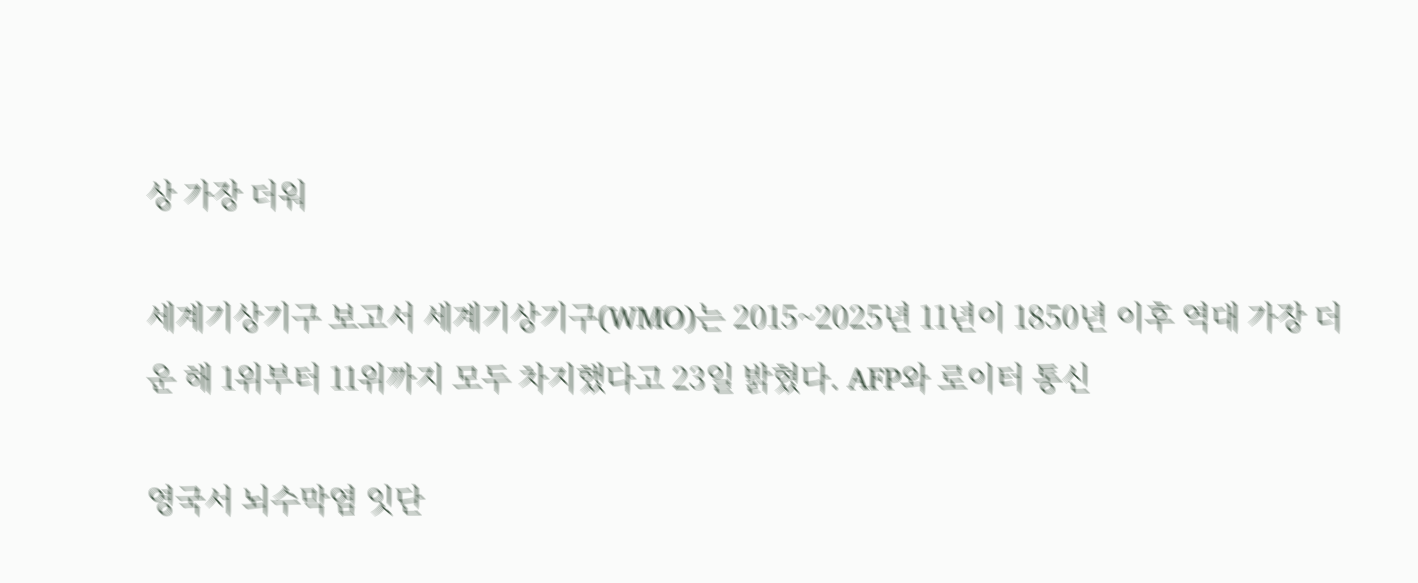상 가장 더워

세계기상기구 보고서 세계기상기구(WMO)는 2015~2025년 11년이 1850년 이후 역대 가장 더운 해 1위부터 11위까지 모두 차지했다고 23일 밝혔다. AFP와 로이터 통신

영국서 뇌수막염 잇단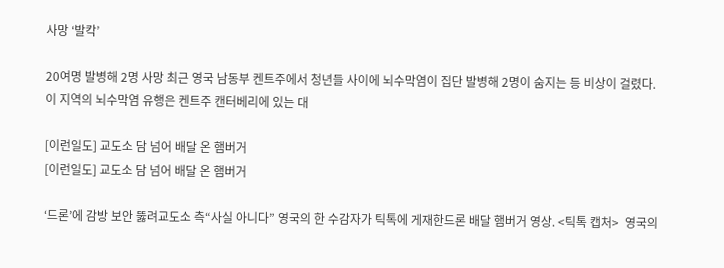사망 ‘발칵’

20여명 발병해 2명 사망 최근 영국 남동부 켄트주에서 청년들 사이에 뇌수막염이 집단 발병해 2명이 숨지는 등 비상이 걸렸다. 이 지역의 뇌수막염 유행은 켄트주 캔터베리에 있는 대

[이런일도] 교도소 담 넘어 배달 온 햄버거
[이런일도] 교도소 담 넘어 배달 온 햄버거

‘드론’에 감방 보안 뚫려교도소 측“사실 아니다” 영국의 한 수감자가 틱톡에 게재한드론 배달 햄버거 영상. <틱톡 캡처>  영국의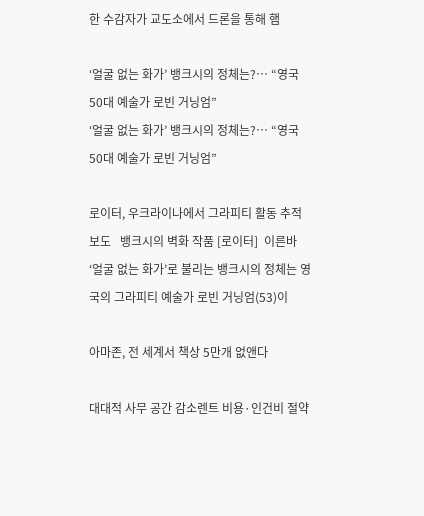한 수감자가 교도소에서 드론을 통해 햄

‘얼굴 없는 화가’ 뱅크시의 정체는?… “영국 50대 예술가 로빈 거닝엄”
‘얼굴 없는 화가’ 뱅크시의 정체는?… “영국 50대 예술가 로빈 거닝엄”

로이터, 우크라이나에서 그라피티 활동 추적 보도   뱅크시의 벽화 작품 [로이터]  이른바 ‘얼굴 없는 화가’로 불리는 뱅크시의 정체는 영국의 그라피티 예술가 로빈 거닝엄(53)이

아마존, 전 세계서 책상 5만개 없앤다

대대적 사무 공간 감소렌트 비용·인건비 절약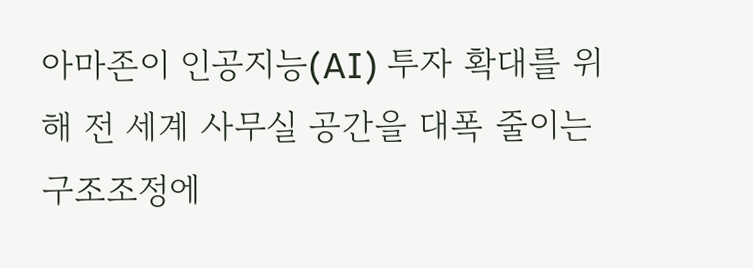아마존이 인공지능(AI) 투자 확대를 위해 전 세계 사무실 공간을 대폭 줄이는 구조조정에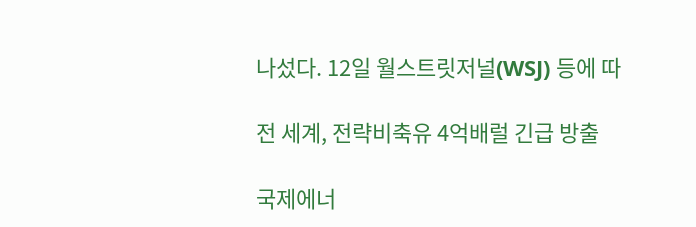나섰다. 12일 월스트릿저널(WSJ) 등에 따

전 세계, 전략비축유 4억배럴 긴급 방출

국제에너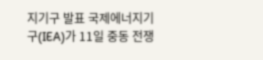지기구 발표 국제에너지기구(IEA)가 11일 중동 전쟁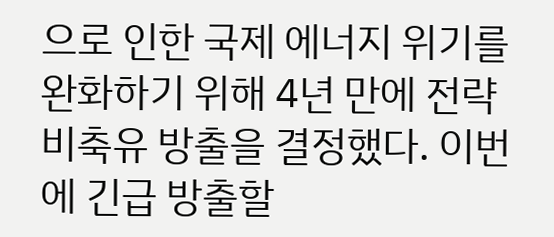으로 인한 국제 에너지 위기를 완화하기 위해 4년 만에 전략 비축유 방출을 결정했다. 이번에 긴급 방출할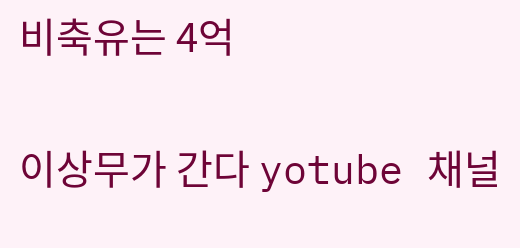비축유는 4억

이상무가 간다 yotube 채널